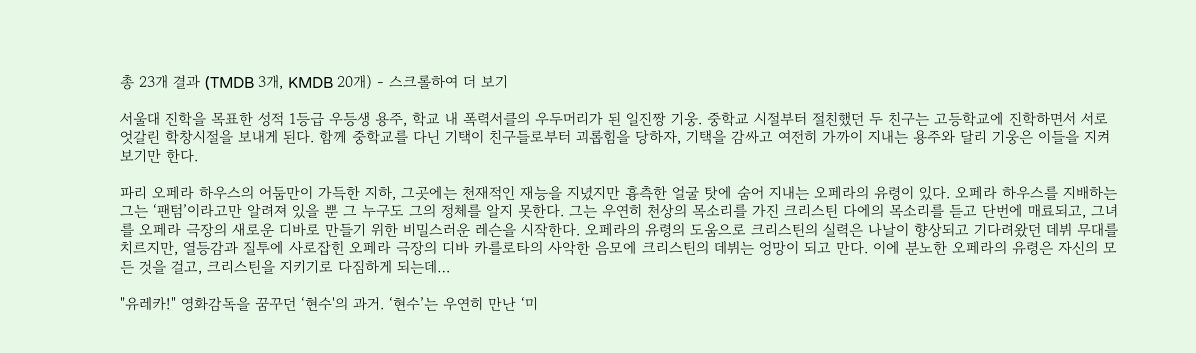총 23개 결과 (TMDB 3개, KMDB 20개) - 스크롤하여 더 보기

서울대 진학을 목표한 성적 1등급 우등생 용주, 학교 내 폭력서클의 우두머리가 된 일진짱 기웅. 중학교 시절부터 절친했던 두 친구는 고등학교에 진학하면서 서로 엇갈린 학창시절을 보내게 된다. 함께 중학교를 다닌 기택이 친구들로부터 괴롭힘을 당하자, 기택을 감싸고 여전히 가까이 지내는 용주와 달리 기웅은 이들을 지켜보기만 한다.

파리 오페라 하우스의 어둠만이 가득한 지하, 그곳에는 천재적인 재능을 지녔지만 흉측한 얼굴 탓에 숨어 지내는 오페라의 유령이 있다. 오페라 하우스를 지배하는 그는 ‘팬텀’이라고만 알려져 있을 뿐 그 누구도 그의 정체를 알지 못한다. 그는 우연히 천상의 목소리를 가진 크리스틴 다에의 목소리를 듣고 단번에 매료되고, 그녀를 오페라 극장의 새로운 디바로 만들기 위한 비밀스러운 레슨을 시작한다. 오페라의 유령의 도움으로 크리스틴의 실력은 나날이 향상되고 기다려왔던 데뷔 무대를 치르지만, 열등감과 질투에 사로잡힌 오페라 극장의 디바 카를로타의 사악한 음모에 크리스틴의 데뷔는 엉망이 되고 만다. 이에 분노한 오페라의 유령은 자신의 모든 것을 걸고, 크리스틴을 지키기로 다짐하게 되는데…

"유레카!" 영화감독을 꿈꾸던 ‘현수'의 과거. ‘현수’는 우연히 만난 ‘미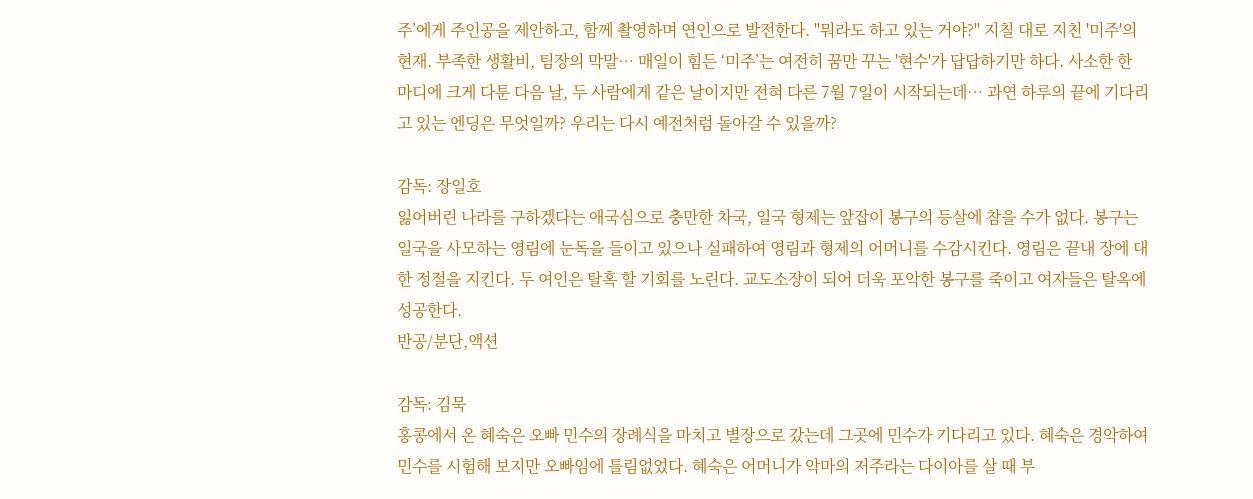주’에게 주인공을 제안하고, 함께 촬영하며 연인으로 발전한다. "뭐라도 하고 있는 거야?" 지칠 대로 지친 '미주'의 현재. 부족한 생활비, 팀장의 막말… 매일이 힘든 ‘미주’는 여전히 꿈만 꾸는 '현수'가 답답하기만 하다. 사소한 한 마디에 크게 다툰 다음 날, 두 사람에게 같은 날이지만 전혀 다른 7월 7일이 시작되는데… 과연 하루의 끝에 기다리고 있는 엔딩은 무엇일까? 우리는 다시 예전처럼 돌아갈 수 있을까?

감독: 장일호
잃어버린 나라를 구하겠다는 애국심으로 충만한 차국, 일국 형제는 앞잡이 봉구의 등살에 참을 수가 없다. 봉구는 일국을 사모하는 영림에 눈독을 들이고 있으나 실패하여 영림과 형제의 어머니를 수감시킨다. 영림은 끝내 장에 대한 정절을 지킨다. 두 여인은 탈혹 할 기회를 노린다. 교도소장이 되어 더욱 포악한 봉구를 죽이고 여자들은 탈옥에 성공한다.
반공/분단,액션

감독: 김묵
홍콩에서 온 혜숙은 오빠 민수의 장례식을 마치고 별장으로 갔는데 그곳에 민수가 기다리고 있다. 혜숙은 경악하여 민수를 시험해 보지만 오빠임에 틀림없었다. 혜숙은 어머니가 악마의 저주라는 다이아를 살 때 부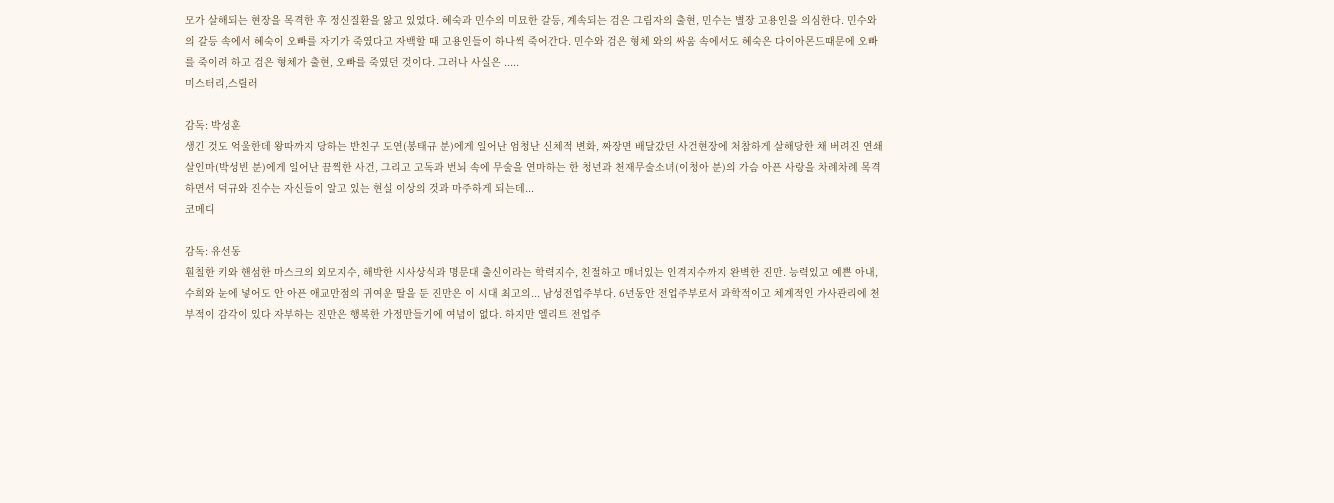모가 살해되는 현장을 목격한 후 정신질환을 앓고 있었다. 혜숙과 민수의 미묘한 갈등, 계속되는 검은 그림자의 출현, 민수는 별장 고용인을 의심한다. 민수와의 갈등 속에서 혜숙이 오빠를 자기가 죽였다고 자백할 때 고용인들이 하나씩 죽어간다. 민수와 검은 형체 와의 싸움 속에서도 혜숙은 다이아몬드때문에 오빠를 죽이려 하고 검은 형체가 출현, 오빠를 죽였던 것이다. 그러나 사실은 .....
미스터리,스릴러

감독: 박성훈
생긴 것도 억울한데 왕따까지 당하는 반친구 도연(봉태규 분)에게 일어난 엄청난 신체적 변화, 짜장면 배달갔던 사건현장에 처참하게 살해당한 채 버려진 연쇄살인마(박성빈 분)에게 일어난 끔찍한 사건, 그리고 고독과 번뇌 속에 무술을 연마하는 한 청년과 천재무술소녀(이청아 분)의 가슴 아픈 사랑을 차례차례 목격하면서 덕규와 진수는 자신들이 알고 있는 현실 이상의 것과 마주하게 되는데...
코메디

감독: 유선동
훤칠한 키와 핸섬한 마스크의 외모지수, 해박한 시사상식과 명문대 출신이라는 학력지수, 친절하고 매너있는 인격지수까지 완벽한 진만. 능력있고 예쁜 아내, 수희와 눈에 넣어도 안 아픈 애교만점의 귀여운 딸을 둔 진만은 이 시대 최고의... 남성전업주부다. 6년동안 전업주부로서 과학적이고 체계적인 가사관리에 천부적이 감각이 있다 자부하는 진만은 행복한 가정만들기에 여념이 없다. 하지만 엘리트 전업주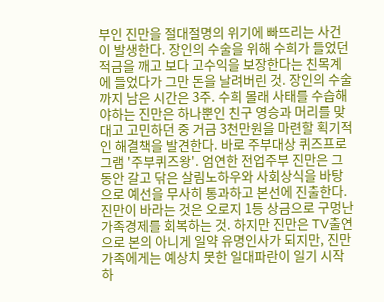부인 진만을 절대절명의 위기에 빠뜨리는 사건이 발생한다. 장인의 수술을 위해 수희가 들었던 적금을 깨고 보다 고수익을 보장한다는 친목계에 들었다가 그만 돈을 날려버린 것. 장인의 수술까지 남은 시간은 3주. 수희 몰래 사태를 수습해야하는 진만은 하나뿐인 친구 영승과 머리를 맞대고 고민하던 중 거금 3천만원을 마련할 획기적인 해결책을 발견한다. 바로 주부대상 퀴즈프로그램 '주부퀴즈왕'. 엄연한 전업주부 진만은 그동안 갈고 닦은 살림노하우와 사회상식을 바탕으로 예선을 무사히 통과하고 본선에 진출한다. 진만이 바라는 것은 오로지 1등 상금으로 구멍난 가족경제를 회복하는 것. 하지만 진만은 TV출연으로 본의 아니게 일약 유명인사가 되지만, 진만 가족에게는 예상치 못한 일대파란이 일기 시작하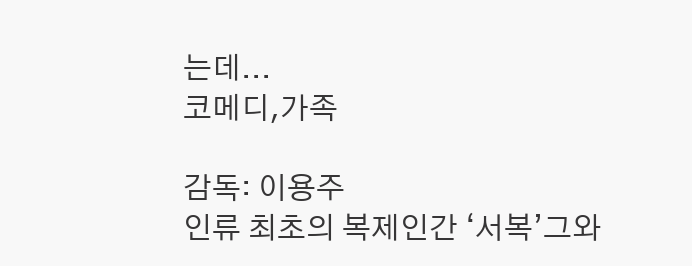는데...
코메디,가족

감독: 이용주
인류 최초의 복제인간 ‘서복’그와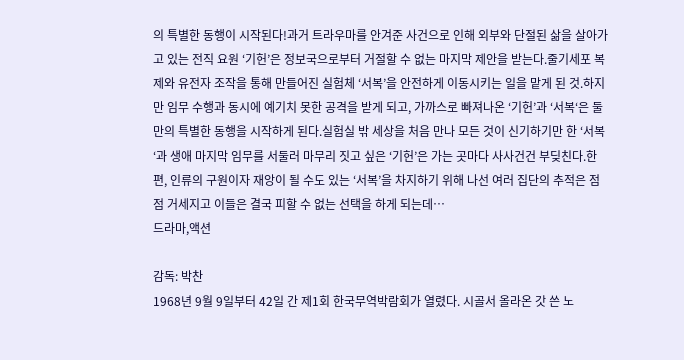의 특별한 동행이 시작된다!과거 트라우마를 안겨준 사건으로 인해 외부와 단절된 삶을 살아가고 있는 전직 요원 ‘기헌’은 정보국으로부터 거절할 수 없는 마지막 제안을 받는다.줄기세포 복제와 유전자 조작을 통해 만들어진 실험체 ‘서복’을 안전하게 이동시키는 일을 맡게 된 것.하지만 임무 수행과 동시에 예기치 못한 공격을 받게 되고, 가까스로 빠져나온 ‘기헌’과 ‘서복‘은 둘만의 특별한 동행을 시작하게 된다.실험실 밖 세상을 처음 만나 모든 것이 신기하기만 한 ‘서복‘과 생애 마지막 임무를 서둘러 마무리 짓고 싶은 ‘기헌’은 가는 곳마다 사사건건 부딪친다.한편, 인류의 구원이자 재앙이 될 수도 있는 ‘서복’을 차지하기 위해 나선 여러 집단의 추적은 점점 거세지고 이들은 결국 피할 수 없는 선택을 하게 되는데…
드라마,액션

감독: 박찬
1968년 9월 9일부터 42일 간 제1회 한국무역박람회가 열렸다. 시골서 올라온 갓 쓴 노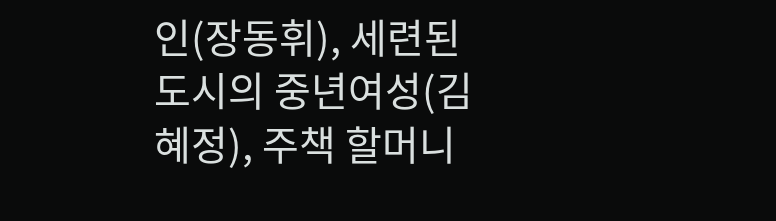인(장동휘), 세련된 도시의 중년여성(김혜정), 주책 할머니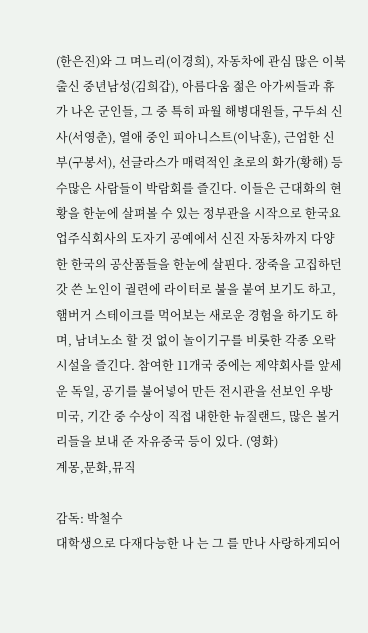(한은진)와 그 며느리(이경희), 자동차에 관심 많은 이북 출신 중년남성(김희갑), 아름다움 젊은 아가씨들과 휴가 나온 군인들, 그 중 특히 파월 해병대원들, 구두쇠 신사(서영춘), 열애 중인 피아니스트(이낙훈), 근엄한 신부(구봉서), 선글라스가 매력적인 초로의 화가(황해) 등 수많은 사람들이 박람회를 즐긴다. 이들은 근대화의 현황을 한눈에 살펴볼 수 있는 정부관을 시작으로 한국요업주식회사의 도자기 공예에서 신진 자동차까지 다양한 한국의 공산품들을 한눈에 살핀다. 장죽을 고집하던 갓 쓴 노인이 궐련에 라이터로 불을 붙여 보기도 하고, 햄버거 스테이크를 먹어보는 새로운 경험을 하기도 하며, 남녀노소 할 것 없이 놀이기구를 비롯한 각종 오락시설을 즐긴다. 참여한 11개국 중에는 제약회사를 앞세운 독일, 공기를 불어넣어 만든 전시관을 선보인 우방 미국, 기간 중 수상이 직접 내한한 뉴질랜드, 많은 볼거리들을 보내 준 자유중국 등이 있다. (영화)
계몽,문화,뮤직

감독: 박철수
대학생으로 다재다능한 나 는 그 를 만나 사랑하게되어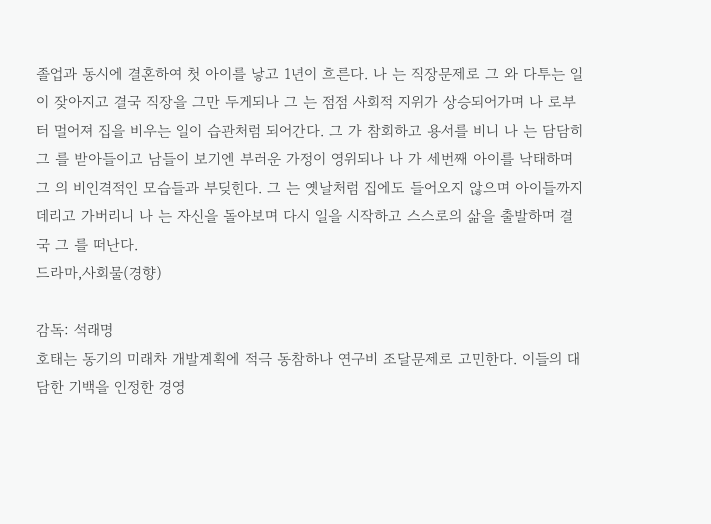졸업과 동시에 결혼하여 첫 아이를 낳고 1년이 흐른다. 나 는 직장문제로 그 와 다투는 일이 잦아지고 결국 직장을 그만 두게되나 그 는 점점 사회적 지위가 상승되어가며 나 로부터 멀어져 집을 비우는 일이 습관처럼 되어간다. 그 가 참회하고 용서를 비니 나 는 담담히 그 를 받아들이고 남들이 보기엔 부러운 가정이 영위되나 나 가 세번째 아이를 낙태하며 그 의 비인격적인 모습들과 부딪힌다. 그 는 옛날처럼 집에도 들어오지 않으며 아이들까지 데리고 가버리니 나 는 자신을 돌아보며 다시 일을 시작하고 스스로의 삶을 출발하며 결국 그 를 떠난다.
드라마,사회물(경향)

감독: 석래명
호태는 동기의 미래차 개발계획에 적극 동참하나 연구비 조달문제로 고민한다. 이들의 대담한 기백을 인정한 경영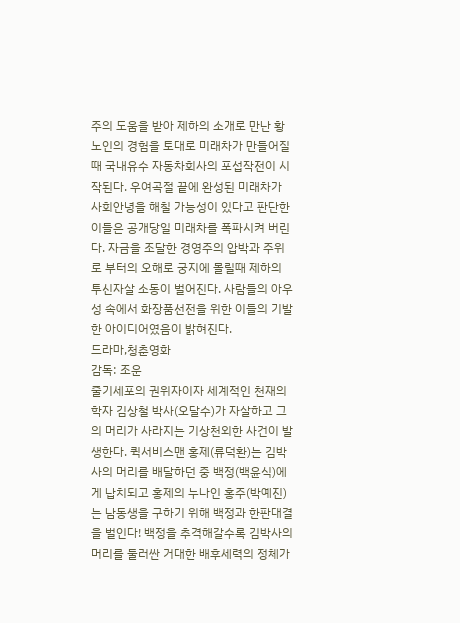주의 도움을 받아 제하의 소개로 만난 황노인의 경험을 토대로 미래차가 만들어질 때 국내유수 자동차회사의 포섭작전이 시작된다. 우여곡절 끝에 완성된 미래차가 사회안녕을 해칠 가능성이 있다고 판단한 이들은 공개당일 미래차를 폭파시켜 버린다. 자금을 조달한 경영주의 압박과 주위로 부터의 오해로 궁지에 몰릴때 제하의 투신자살 소동이 벌어진다. 사람들의 아우성 속에서 화장품선전을 위한 이들의 기발한 아이디어였음이 밝혀진다.
드라마,청춘영화
감독: 조운
줄기세포의 권위자이자 세계적인 천재의학자 김상철 박사(오달수)가 자살하고 그의 머리가 사라지는 기상천외한 사건이 발생한다. 퀵서비스맨 홍제(류덕환)는 김박사의 머리를 배달하던 중 백정(백윤식)에게 납치되고 홍제의 누나인 홍주(박예진)는 남동생을 구하기 위해 백정과 한판대결을 벌인다! 백정을 추격해갈수록 김박사의 머리를 둘러싼 거대한 배후세력의 정체가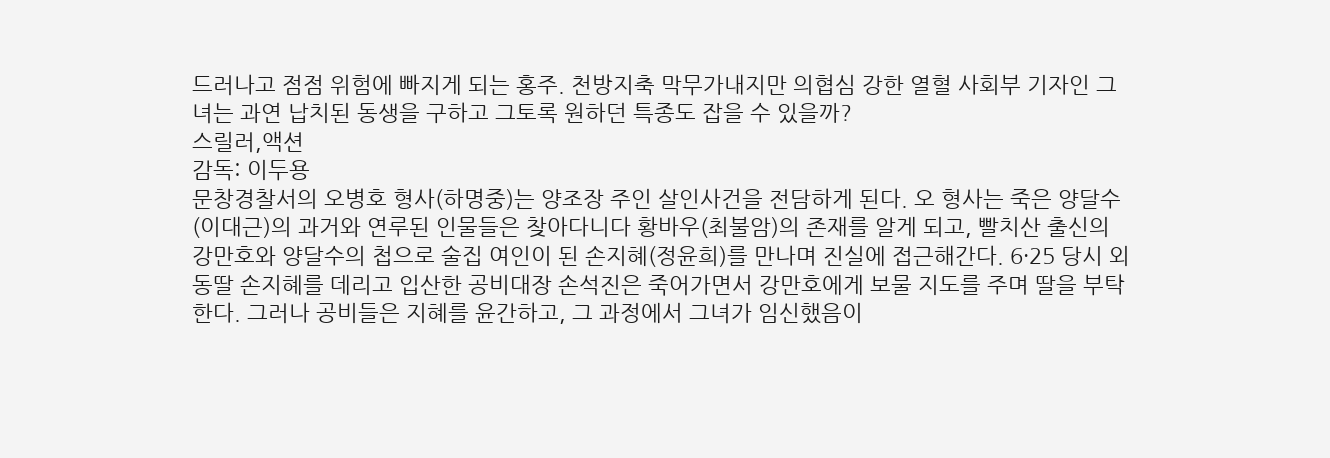드러나고 점점 위험에 빠지게 되는 홍주. 천방지축 막무가내지만 의협심 강한 열혈 사회부 기자인 그녀는 과연 납치된 동생을 구하고 그토록 원하던 특종도 잡을 수 있을까?
스릴러,액션
감독: 이두용
문창경찰서의 오병호 형사(하명중)는 양조장 주인 살인사건을 전담하게 된다. 오 형사는 죽은 양달수(이대근)의 과거와 연루된 인물들은 찾아다니다 황바우(최불암)의 존재를 알게 되고, 빨치산 출신의 강만호와 양달수의 첩으로 술집 여인이 된 손지혜(정윤희)를 만나며 진실에 접근해간다. 6·25 당시 외동딸 손지혜를 데리고 입산한 공비대장 손석진은 죽어가면서 강만호에게 보물 지도를 주며 딸을 부탁한다. 그러나 공비들은 지혜를 윤간하고, 그 과정에서 그녀가 임신했음이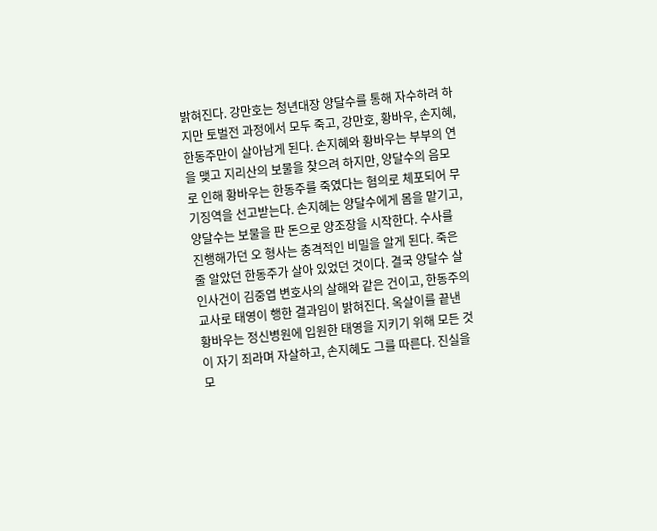밝혀진다. 강만호는 청년대장 양달수를 통해 자수하려 하지만 토벌전 과정에서 모두 죽고, 강만호, 황바우, 손지혜, 한동주만이 살아남게 된다. 손지혜와 황바우는 부부의 연을 맺고 지리산의 보물을 찾으려 하지만, 양달수의 음모로 인해 황바우는 한동주를 죽였다는 혐의로 체포되어 무기징역을 선고받는다. 손지혜는 양달수에게 몸을 맡기고, 양달수는 보물을 판 돈으로 양조장을 시작한다. 수사를 진행해가던 오 형사는 충격적인 비밀을 알게 된다. 죽은 줄 알았던 한동주가 살아 있었던 것이다. 결국 양달수 살인사건이 김중엽 변호사의 살해와 같은 건이고, 한동주의 교사로 태영이 행한 결과임이 밝혀진다. 옥살이를 끝낸 황바우는 정신병원에 입원한 태영을 지키기 위해 모든 것이 자기 죄라며 자살하고, 손지혜도 그를 따른다. 진실을 모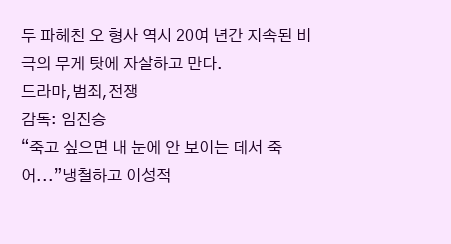두 파헤친 오 형사 역시 20여 년간 지속된 비극의 무게 탓에 자살하고 만다.
드라마,범죄,전쟁
감독: 임진승
“죽고 싶으면 내 눈에 안 보이는 데서 죽어...”냉철하고 이성적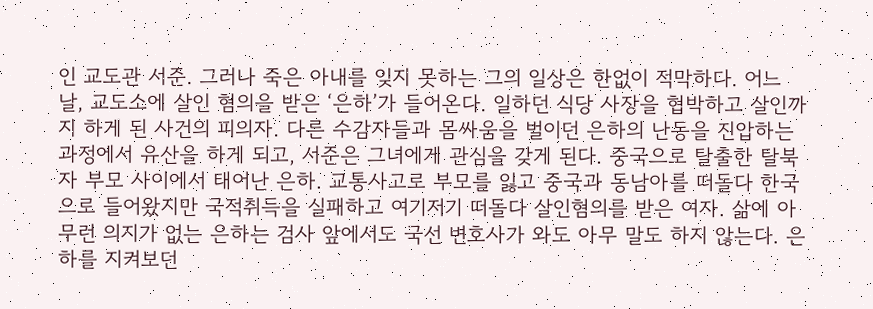인 교도관 서준. 그러나 죽은 아내를 잊지 못하는 그의 일상은 한없이 적막하다. 어느 날, 교도소에 살인 혐의을 받은 ‘은하’가 들어온다. 일하던 식당 사장을 협박하고 살인까지 하게 된 사건의 피의자. 다른 수감자들과 몸싸움을 벌이던 은하의 난동을 진압하는 과정에서 유산을 하게 되고, 서준은 그녀에게 관심을 갖게 된다. 중국으로 탈출한 탈북자 부모 사이에서 태어난 은하. 교통사고로 부모를 잃고 중국과 동남아를 떠돌다 한국으로 들어왔지만 국적취득을 실패하고 여기저기 떠돌다 살인혐의를 받은 여자. 삶에 아무런 의지가 없는 은하는 검사 앞에서도 국선 변호사가 와도 아무 말도 하지 않는다. 은하를 지켜보던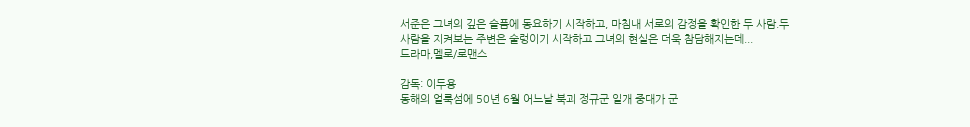서준은 그녀의 깊은 슬픔에 동요하기 시작하고, 마침내 서로의 감정을 확인한 두 사람.두 사람을 지켜보는 주변은 술렁이기 시작하고 그녀의 현실은 더욱 참담해지는데...
드라마,멜로/로맨스

감독: 이두용
동해의 얼룩섬에 50년 6월 어느날 북괴 정규군 일개 중대가 군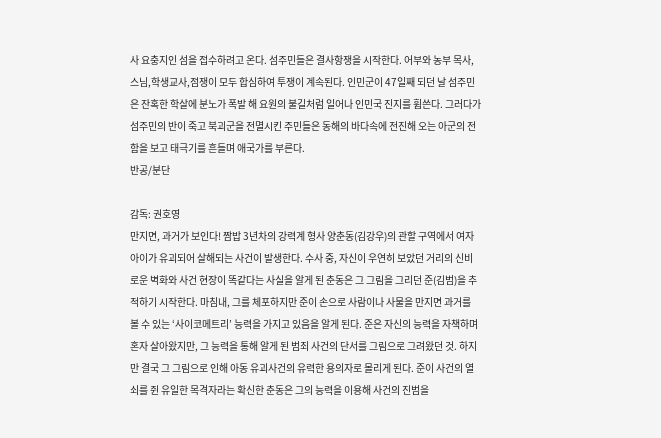사 요충지인 섬을 접수하려고 온다. 섬주민들은 결사항쟁을 시작한다. 어부와 농부 목사,스님,학생교사,점쟁이 모두 합심하여 투쟁이 계속된다. 인민군이 47일째 되던 날 섬주민은 잔혹한 학살에 분노가 폭발 해 요원의 불길처럼 일어나 인민국 진지를 휩쓴다. 그러다가 섬주민의 반이 죽고 북괴군을 전멸시킨 주민들은 동해의 바다속에 전진해 오는 아군의 전함을 보고 태극기를 흔들며 애국가를 부른다.
반공/분단

감독: 권호영
만지면, 과거가 보인다! 짬밥 3년차의 강력계 형사 양춘동(김강우)의 관할 구역에서 여자아이가 유괴되어 살해되는 사건이 발생한다. 수사 중, 자신이 우연히 보았던 거리의 신비로운 벽화와 사건 현장이 똑같다는 사실을 알게 된 춘동은 그 그림을 그리던 준(김범)을 추적하기 시작한다. 마침내, 그를 체포하지만 준이 손으로 사람이나 사물을 만지면 과거를 볼 수 있는 ‘사이코메트리’ 능력을 가지고 있음을 알게 된다. 준은 자신의 능력을 자책하며 혼자 살아왔지만, 그 능력을 통해 알게 된 범죄 사건의 단서를 그림으로 그려왔던 것. 하지만 결국 그 그림으로 인해 아동 유괴사건의 유력한 용의자로 몰리게 된다. 준이 사건의 열쇠를 쥔 유일한 목격자라는 확신한 춘동은 그의 능력을 이용해 사건의 진범을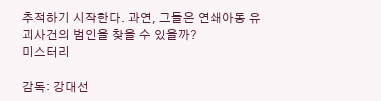추적하기 시작한다. 과연, 그들은 연쇄아동 유괴사건의 범인을 찾을 수 있을까?
미스터리

감독: 강대선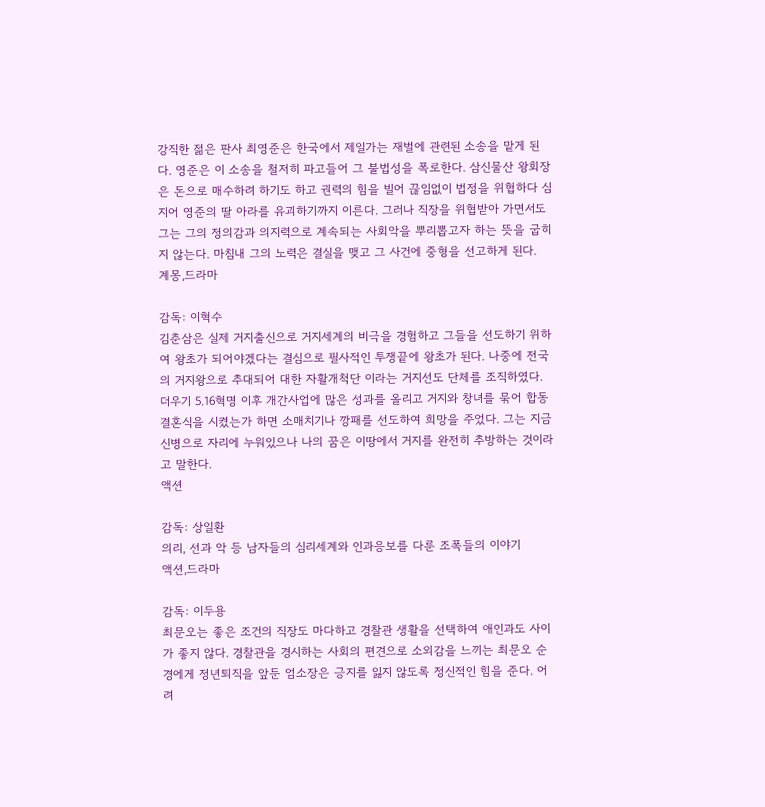강직한 젊은 판사 최영준은 한국에서 제일가는 재벌에 관련된 소송을 맡게 된다. 영준은 이 소송을 철저히 파고들어 그 불법성을 폭로한다. 삼신물산 왕회장은 돈으로 매수하려 하기도 하고 권력의 힘을 빌어 끊임없이 법정을 위협하다 심지어 영준의 딸 아라를 유괴하기까지 이른다. 그러나 직장을 위협받아 가면서도 그는 그의 정의감과 의지력으로 계속되는 사회악을 뿌리뽑고자 하는 뜻을 굽히지 않는다. 마침내 그의 노력은 결실을 맺고 그 사건에 중형을 선고하게 된다.
계몽,드라마

감독: 이혁수
김춘삼은 실제 거지출신으로 거지세계의 비극을 경험하고 그들을 선도하기 위하여 왕초가 되어야겠다는 결심으로 필사적인 투쟁끝에 왕초가 된다. 나중에 전국의 거지왕으로 추대되어 대한 자활개척단 이라는 거지선도 단체를 조직하였다. 더우기 5.16혁명 이후 개간사업에 많은 성과를 올리고 거지와 창녀를 묶어 합동결혼식을 시켰는가 하면 소매치기나 깡패를 선도하여 희망을 주었다. 그는 지금 신병으로 자리에 누워있으나 나의 꿈은 이땅에서 거지를 완전히 추방하는 것이라고 말한다.
액션

감독: 상일환
의리, 선과 악 등 남자들의 심리세계와 인과응보를 다룬 조폭들의 이야기
액션,드라마

감독: 이두용
최문오는 좋은 조건의 직장도 마다하고 경찰관 생활을 선택하여 애인과도 사이가 좋지 않다. 경찰관을 경시하는 사회의 편견으로 소외감을 느끼는 최문오 순경에게 정년퇴직을 앞둔 엄소장은 긍지를 잃지 않도록 정신적인 힘을 준다. 어려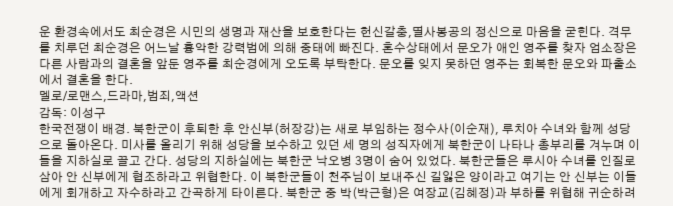운 환경속에서도 최순경은 시민의 생명과 재산을 보호한다는 헌신갈충,멸사봉공의 정신으로 마음을 굳힌다. 격무를 치루던 최순경은 어느날 흉악한 강력범에 의해 중태에 빠진다. 혼수상태에서 문오가 애인 영주를 찾자 엄소장은 다른 사람과의 결혼을 앞둔 영주를 최순경에게 오도록 부탁한다. 문오를 잊지 못하던 영주는 회복한 문오와 파출소에서 결혼을 한다.
멜로/로맨스,드라마,범죄,액션
감독: 이성구
한국전쟁이 배경. 북한군이 후퇴한 후 안신부(허장강)는 새로 부임하는 정수사(이순재), 루치아 수녀와 함께 성당으로 돌아온다. 미사를 올리기 위해 성당을 보수하고 있던 세 명의 성직자에게 북한군이 나타나 총부리를 겨누며 이들을 지하실로 끌고 간다. 성당의 지하실에는 북한군 낙오병 3명이 숨어 있었다. 북한군들은 루시아 수녀를 인질로 삼아 안 신부에게 협조하라고 위협한다. 이 북한군들이 천주님이 보내주신 길잃은 양이라고 여기는 안 신부는 이들에게 회개하고 자수하라고 간곡하게 타이른다. 북한군 중 박(박근형)은 여장교(김혜정)과 부하를 위협해 귀순하려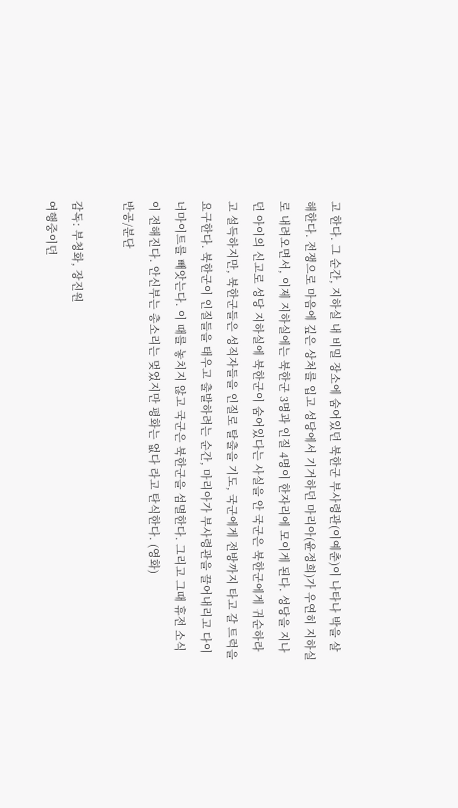고 한다. 그 순간, 지하실 내 비밀 장소에 숨어있던 북한군 부사령관(이예춘)이 나타나 박을 살해한다. 전쟁으로 마음에 깊은 상처를 입고 성당에서 기거하던 마리아(윤정희)가 우연히 지하실로 내려오면서, 이제 지하실에는 북한군 3명과 인질 4명이 한자리에 모이게 된다. 성당을 지나던 아이의 신고로 성당 지하실에 북한군이 숨어있다는 사실을 안 국군은 북한군에게 귀순하라고 설득하지만, 북한군들은 성직자들을 인질로 탈출을 기도, 국군에게 전방까지 타고 갈 트럭을 요구한다. 북한군이 인질들을 태우고 출발하려는 순간, 마리아가 부사령관을 끌어내리고 다이너마이트를 빼앗는다. 이 때를 놓치지 않고 국군은 북한군을 섬멸한다. 그리고 그때 휴전 소식이 전해진다. 안신부는 총소리는 멎었지만 평화는 없다 라고 탄식한다. (영화)
반공/분단

감독: 부청화, 장진원
여행중이던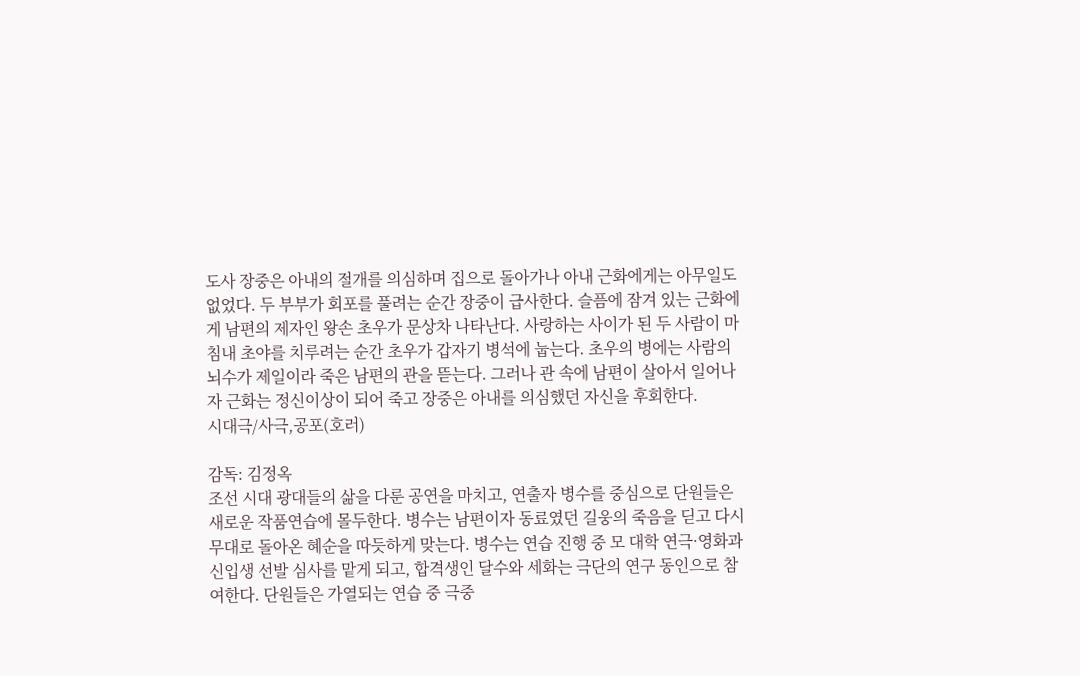도사 장중은 아내의 절개를 의심하며 집으로 돌아가나 아내 근화에게는 아무일도 없었다. 두 부부가 회포를 풀려는 순간 장중이 급사한다. 슬픔에 잠겨 있는 근화에게 남편의 제자인 왕손 초우가 문상차 나타난다. 사랑하는 사이가 된 두 사람이 마침내 초야를 치루려는 순간 초우가 갑자기 병석에 눕는다. 초우의 병에는 사람의 뇌수가 제일이라 죽은 남편의 관을 뜯는다. 그러나 관 속에 남편이 살아서 일어나자 근화는 정신이상이 되어 죽고 장중은 아내를 의심했던 자신을 후회한다.
시대극/사극,공포(호러)

감독: 김정옥
조선 시대 광대들의 삶을 다룬 공연을 마치고, 연출자 병수를 중심으로 단원들은 새로운 작품연습에 몰두한다. 병수는 남편이자 동료였던 길웅의 죽음을 딛고 다시 무대로 돌아온 혜순을 따듯하게 맞는다. 병수는 연습 진행 중 모 대학 연극·영화과 신입생 선발 심사를 맡게 되고, 합격생인 달수와 세화는 극단의 연구 동인으로 참여한다. 단원들은 가열되는 연습 중 극중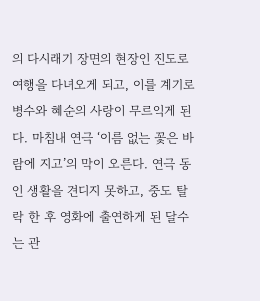의 다시래기 장면의 현장인 진도로 여행을 다녀오게 되고, 이를 계기로 병수와 혜순의 사랑이 무르익게 된다. 마침내 연극 ‘이름 없는 꽃은 바람에 지고’의 막이 오른다. 연극 동인 생활을 견디지 못하고, 중도 탈락 한 후 영화에 출연하게 된 달수는 관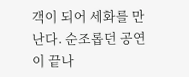객이 되어 세화를 만난다. 순조롭던 공연이 끝나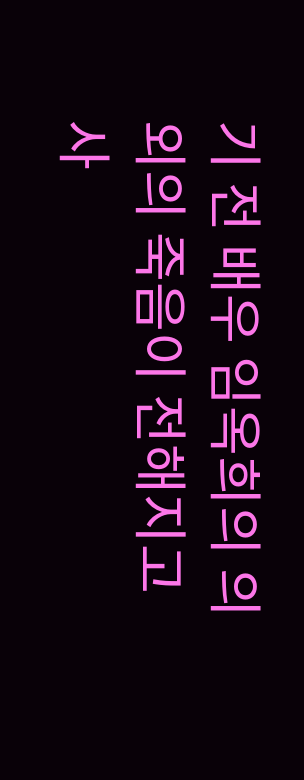기 전 배우 임옥희의 의외의 죽음이 전해지고 사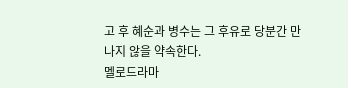고 후 혜순과 병수는 그 후유로 당분간 만나지 않을 약속한다.
멜로드라마